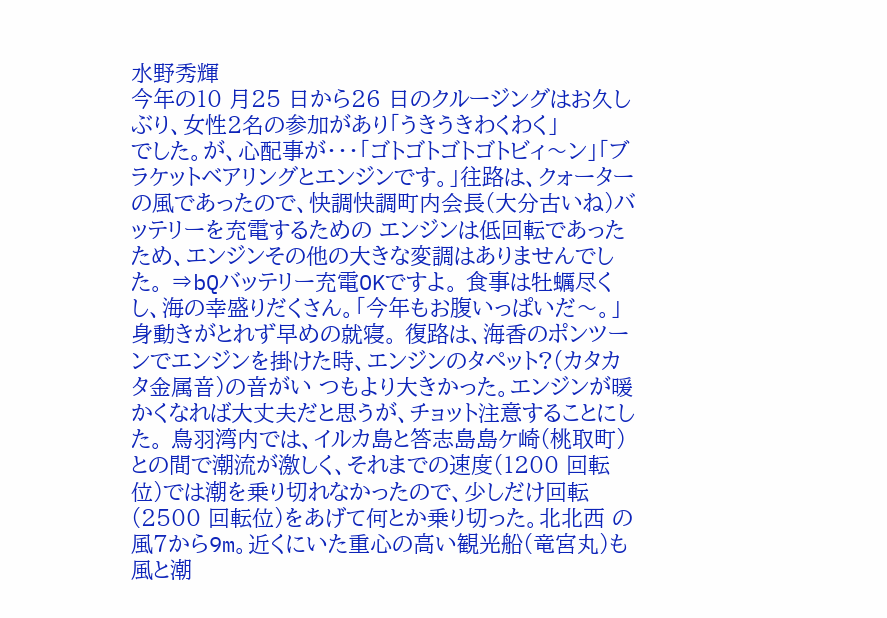水野秀輝
今年の10 月25 日から26 日のクルージングはお久しぶり、女性2名の参加があり「うきうきわくわく」
でした。が、心配事が・・・「ゴトゴトゴトゴトビィ〜ン」「ブラケットベアリングとエンジンです。」往路は、クォーターの風であったので、快調快調町内会長(大分古いね)バッテリーを充電するための エンジンは低回転であったため、エンジンその他の大きな変調はありませんでした。 ⇒bQバッテリー充電OKですよ。 食事は牡蠣尽くし、海の幸盛りだくさん。「今年もお腹いっぱいだ〜。」身動きがとれず早めの就寝。 復路は、海香のポンツーンでエンジンを掛けた時、エンジンのタペット?(カタカタ金属音)の音がい つもより大きかった。エンジンが暖かくなれば大丈夫だと思うが、チョット注意することにした。 鳥羽湾内では、イルカ島と答志島島ケ崎(桃取町)との間で潮流が激しく、それまでの速度(1200 回転 位)では潮を乗り切れなかったので、少しだけ回転(2500 回転位)をあげて何とか乗り切った。北北西 の風7から9m。近くにいた重心の高い観光船(竜宮丸)も風と潮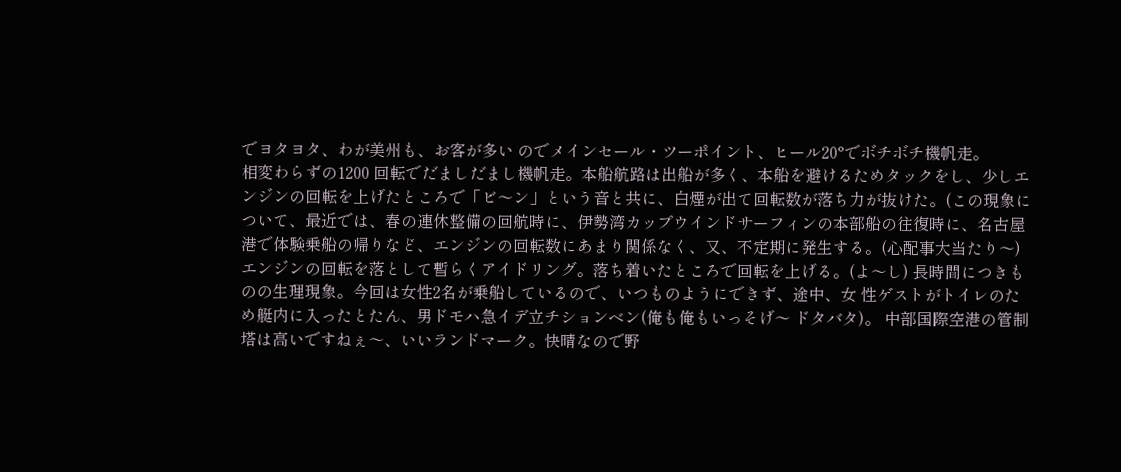でヨタヨタ、わが美州も、お客が多い のでメインセール・ツーポイント、ヒール20°でボチボチ機帆走。
相変わらずの1200 回転でだましだまし機帆走。本船航路は出船が多く、本船を避けるためタックをし、少しエンジンの回転を上げたところで「ビ〜ン」という音と共に、白煙が出て回転数が落ち力が抜けた。(この現象について、最近では、春の連休整備の回航時に、伊勢湾カップウインドサーフィンの本部船の往復時に、名古屋港で体験乗船の帰りなど、エンジンの回転数にあまり関係なく、又、不定期に発生する。(心配事大当たり〜)エンジンの回転を落として暫らくアイドリング。落ち着いたところで回転を上げる。(よ〜し) 長時間につきものの生理現象。今回は女性2名が乗船しているので、いつものようにできず、途中、女 性ゲストがトイレのため艇内に入ったとたん、男ドモハ急イデ立チションベン(俺も俺もいっそげ〜 ドタバタ)。 中部国際空港の管制塔は高いですねぇ〜、いいランドマーク。快晴なので野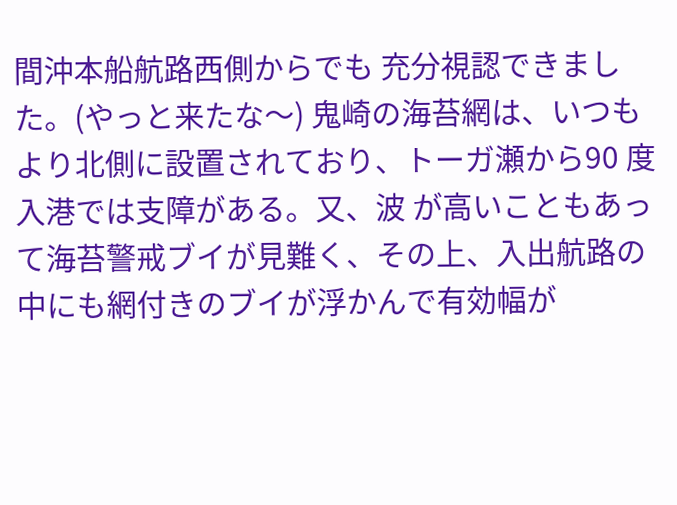間沖本船航路西側からでも 充分視認できました。(やっと来たな〜) 鬼崎の海苔網は、いつもより北側に設置されており、トーガ瀬から90 度入港では支障がある。又、波 が高いこともあって海苔警戒ブイが見難く、その上、入出航路の中にも網付きのブイが浮かんで有効幅が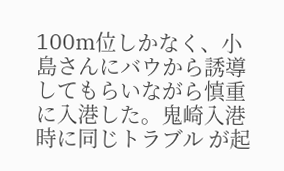100m位しかなく、小島さんにバウから誘導してもらいながら慎重に入港した。鬼崎入港時に同じトラブル が起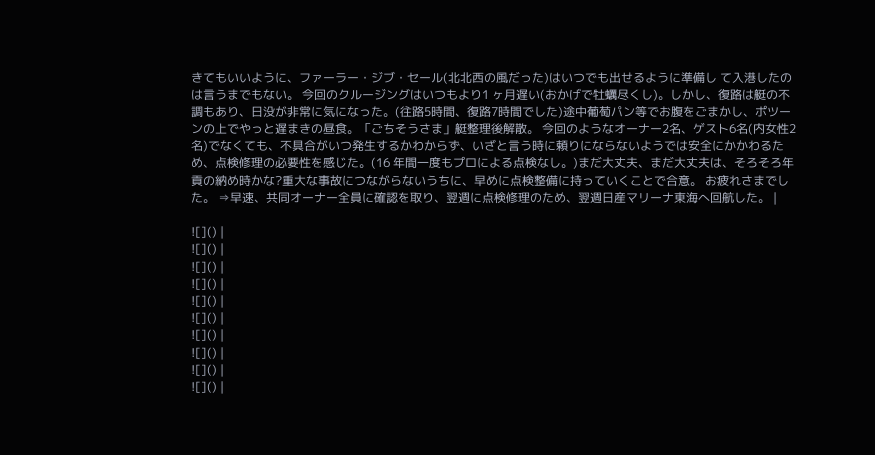きてもいいように、ファーラー・ジブ・セール(北北西の風だった)はいつでも出せるように準備し て入港したのは言うまでもない。 今回のクルージングはいつもより1 ヶ月遅い(おかげで牡蠣尽くし)。しかし、復路は艇の不調もあり、日没が非常に気になった。(往路5時間、復路7時間でした)途中葡萄パン等でお腹をごまかし、ポツーンの上でやっと遅まきの昼食。「ごちそうさま」艇整理後解散。 今回のようなオーナー2名、ゲスト6名(内女性2名)でなくても、不具合がいつ発生するかわからず、いざと言う時に頼りにならないようでは安全にかかわるため、点検修理の必要性を感じた。(16 年間一度もプロによる点検なし。)まだ大丈夫、まだ大丈夫は、そろそろ年貢の納め時かな?重大な事故につながらないうちに、早めに点検整備に持っていくことで合意。 お疲れさまでした。 ⇒早速、共同オーナー全員に確認を取り、翌週に点検修理のため、翌週日産マリーナ東海へ回航した。 |

![]() |
![]() |
![]() |
![]() |
![]() |
![]() |
![]() |
![]() |
![]() |
![]() |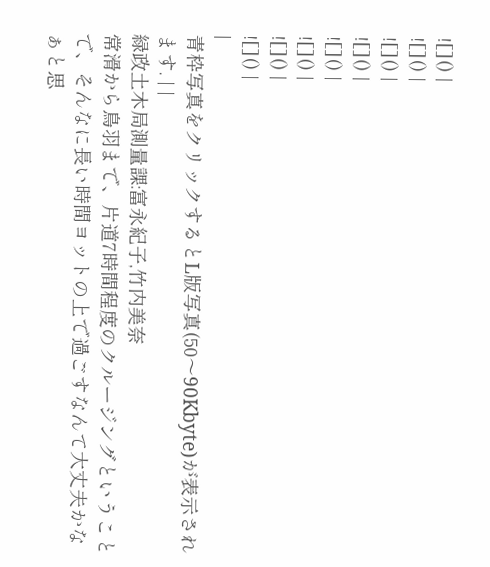![]() |
![]() |
![]() |
![]() |
![]() |
![]() |
![]() |
![]() |
|
青枠写真をクリックするとL版写真(50〜90Kbyte)が表示されます. | |
緑政土木局測量課:富永紀子,竹内美奈
常滑から鳥羽まで、片道7時間程度のクルージングということで、そんなに長い時間ヨットの上で過ごすなんて大丈夫かなぁと思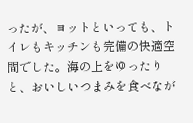ったが、ヨットといっても、トイレもキッチンも完備の快適空間でした。海の上をゆったりと、おいしいつまみを食べなが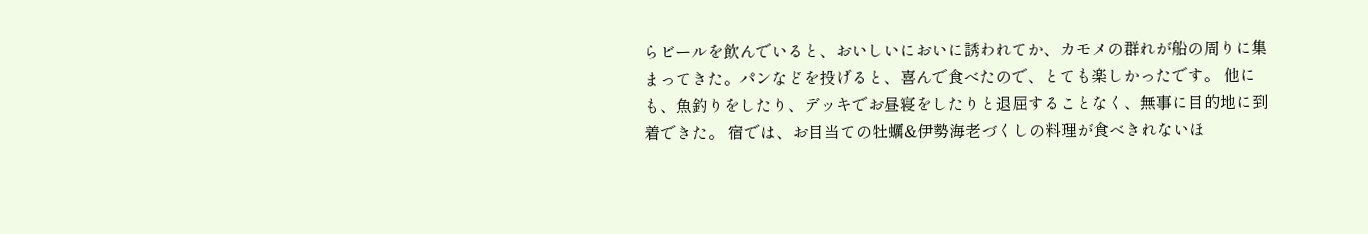らビールを飲んでいると、おいしいにおいに誘われてか、カモメの群れが船の周りに集まってきた。パンなどを投げると、喜んで食べたので、とても楽しかったです。 他にも、魚釣りをしたり、デッキでお昼寝をしたりと退屈することなく、無事に目的地に到着できた。 宿では、お目当ての牡蠣&伊勢海老づくしの料理が食べきれないほ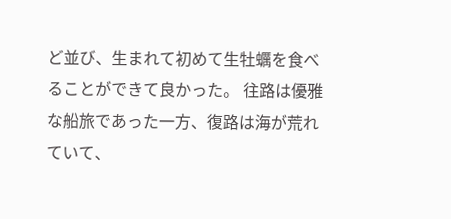ど並び、生まれて初めて生牡蠣を食べることができて良かった。 往路は優雅な船旅であった一方、復路は海が荒れていて、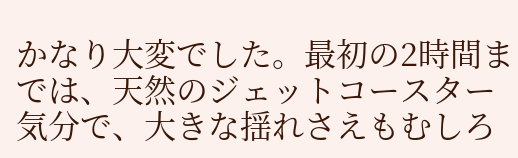かなり大変でした。最初の2時間までは、天然のジェットコースター気分で、大きな揺れさえもむしろ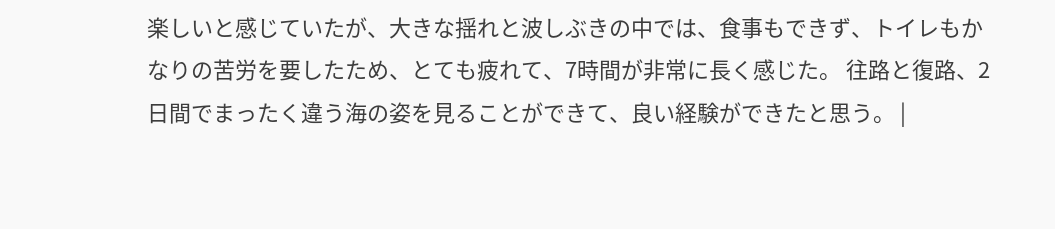楽しいと感じていたが、大きな揺れと波しぶきの中では、食事もできず、トイレもかなりの苦労を要したため、とても疲れて、7時間が非常に長く感じた。 往路と復路、2日間でまったく違う海の姿を見ることができて、良い経験ができたと思う。 |